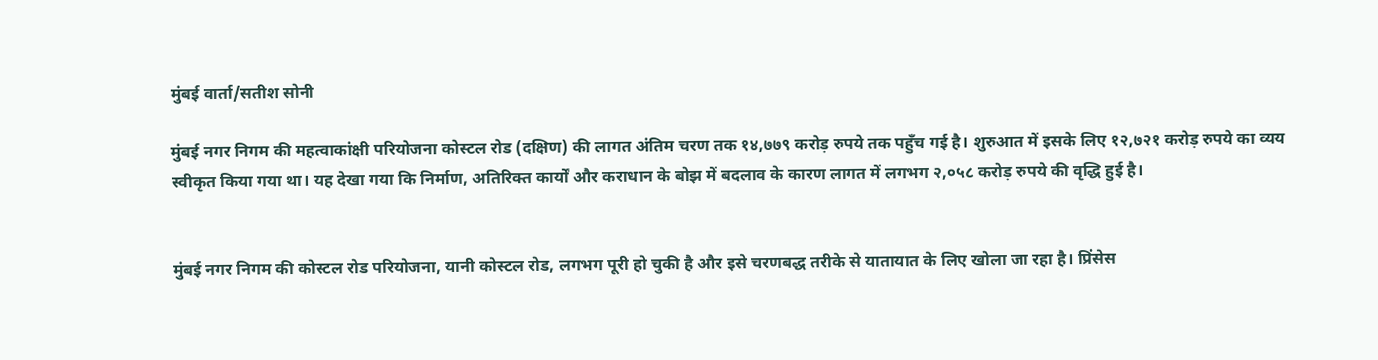मुंबई वार्ता/सतीश सोनी

मुंबई नगर निगम की महत्वाकांक्षी परियोजना कोस्टल रोड (दक्षिण) की लागत अंतिम चरण तक १४,७७९ करोड़ रुपये तक पहुँच गई है। शुरुआत में इसके लिए १२,७२१ करोड़ रुपये का व्यय स्वीकृत किया गया था। यह देखा गया कि निर्माण, अतिरिक्त कार्यों और कराधान के बोझ में बदलाव के कारण लागत में लगभग २,०५८ करोड़ रुपये की वृद्धि हुई है।


मुंबई नगर निगम की कोस्टल रोड परियोजना, यानी कोस्टल रोड, लगभग पूरी हो चुकी है और इसे चरणबद्ध तरीके से यातायात के लिए खोला जा रहा है। प्रिंसेस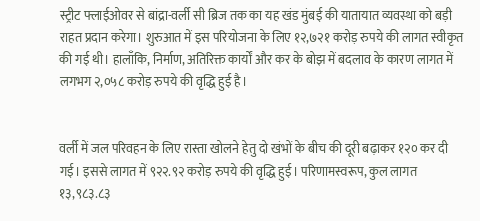स्ट्रीट फ्लाईओवर से बांद्रा-वर्ली सी ब्रिज तक का यह खंड मुंबई की यातायात व्यवस्था को बड़ी राहत प्रदान करेगा। शुरुआत में इस परियोजना के लिए १२,७२१ करोड़ रुपये की लागत स्वीकृत की गई थी। हालाँकि, निर्माण, अतिरिक्त कार्यों और कर के बोझ में बदलाव के कारण लागत में लगभग २,०५८ करोड़ रुपये की वृद्धि हुई है।


वर्ली में जल परिवहन के लिए रास्ता खोलने हेतु दो खंभों के बीच की दूरी बढ़ाकर १२० कर दी गई। इससे लागत में ९२२.९२ करोड़ रुपये की वृद्धि हुई। परिणामस्वरूप, कुल लागत १३,९८३.८३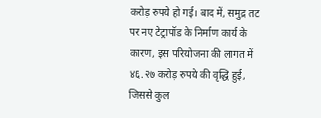करोड़ रुपये हो गई। बाद में, समुद्र तट पर नए टेट्रापॉड के निर्माण कार्य के कारण, इस परियोजना की लागत में ४६.२७ करोड़ रुपये की वृद्धि हुई, जिससे कुल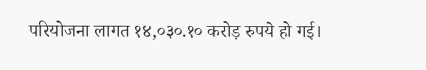परियोजना लागत १४,०३०.१० करोड़ रुपये हो गई।